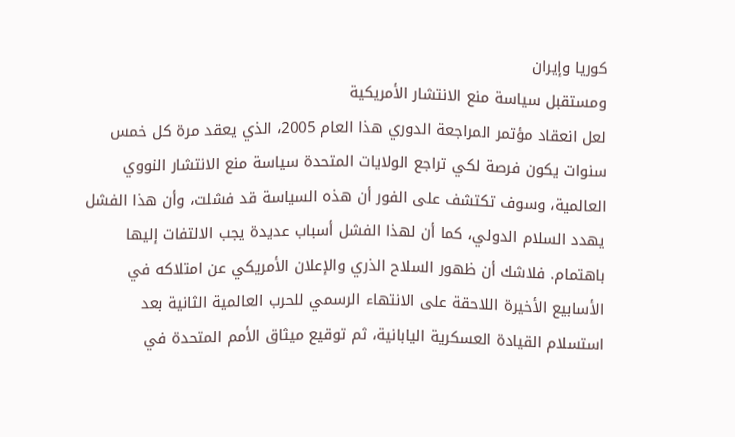كوريا وإيران
ومستقبل سياسة منع الانتشار الأمريكية
لعل انعقاد مؤتمر المراجعة الدوري هذا العام 2005، الذي يعقد مرة كل خمس سنوات يكون فرصة لكي تراجع الولايات المتحدة سياسة منع الانتشار النووي العالمية، وسوف تكتشف على الفور أن هذه السياسة قد فشلت، وأن هذا الفشل يهدد السلام الدولي، كما أن لهذا الفشل أسباب عديدة يجب الالتفات إليها باهتمام. فلاشك أن ظهور السلاح الذري والإعلان الأمريكي عن امتلاكه في الأسابيع الأخيرة اللاحقة على الانتهاء الرسمي للحرب العالمية الثانية بعد استسلام القيادة العسكرية اليابانية، ثم توقيع ميثاق الأمم المتحدة في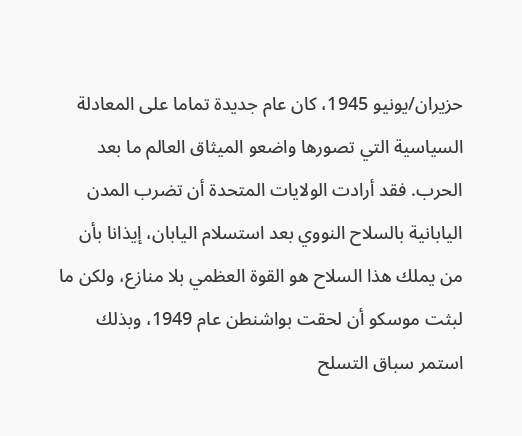حزيران/يونيو 1945، كان عام جديدة تماما على المعادلة السياسية التي تصورها واضعو الميثاق العالم ما بعد الحرب. فقد أرادت الولايات المتحدة أن تضرب المدن اليابانية بالسلاح النووي بعد استسلام اليابان، إيذانا بأن من يملك هذا السلاح هو القوة العظمي بلا منازع، ولكن ما لبثت موسكو أن لحقت بواشنطن عام 1949، وبذلك استمر سباق التسلح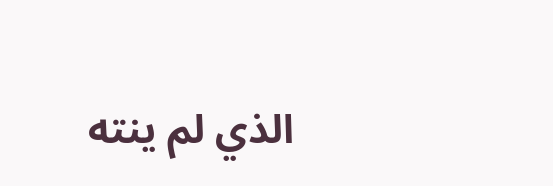الذي لم ينته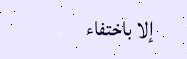إلا باختفاء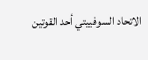الاتحاد السوفييتي أحد القوتين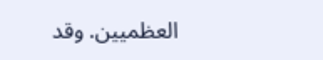العظميين. وقد